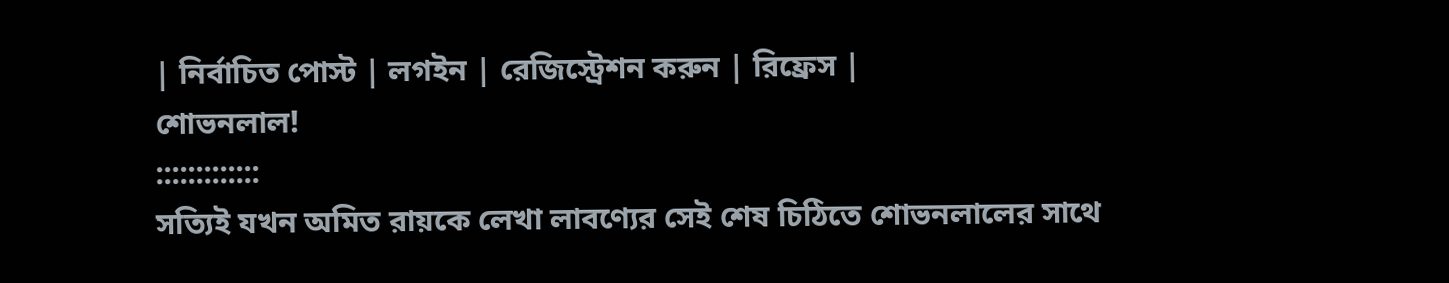| নির্বাচিত পোস্ট | লগইন | রেজিস্ট্রেশন করুন | রিফ্রেস |
শোভনলাল!
:::::::::::::
সত্যিই যখন অমিত রায়কে লেখা লাবণ্যের সেই শেষ চিঠিতে শোভনলালের সাথে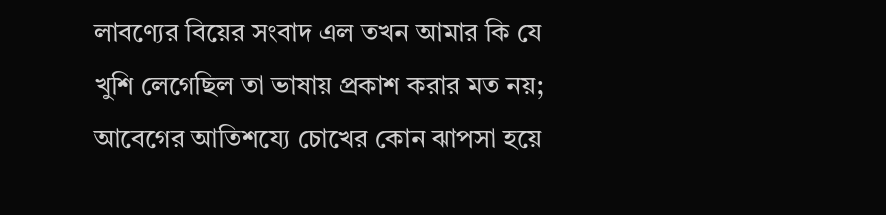লাবণ্যের বিয়ের সংবাদ এল তখন আমার কি যে খুশি লেগেছিল তা ভাষায় প্রকাশ করার মত নয়; আবেগের আতিশয্যে চোখের কোন ঝাপসা হয়ে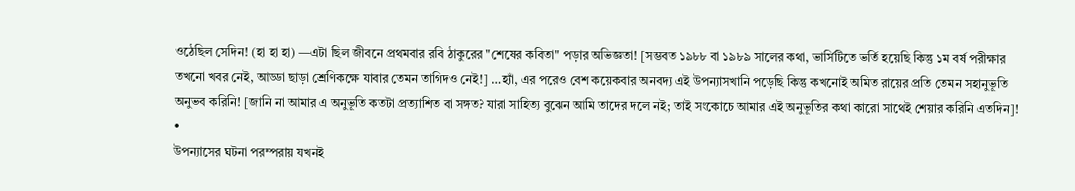ওঠেছিল সেদিন! (হা হা হা) —এটা ছিল জীবনে প্রথমবার রবি ঠাকুরের "শেষের কবিতা" পড়ার অভিজ্ঞতা! [সম্ভবত ১৯৮৮ বা ১৯৮৯ সালের কথা, ভার্সিটিতে ভর্তি হয়েছি কিন্তু ১ম বর্ষ পরীক্ষার তখনো খবর নেই, আড্ডা ছাড়া শ্রেণিকক্ষে যাবার তেমন তাগিদও নেই!] …হ্যাঁ, এর পরেও বেশ কয়েকবার অনবদ্য এই উপন্যাসখানি পড়েছি কিন্তু কখনোই অমিত রায়ের প্রতি তেমন সহানুভূতি অনুভব করিনি! [জানি না আমার এ অনুভূতি কতটা প্রত্যাশিত বা সঙ্গত? যারা সাহিত্য বুঝেন আমি তাদের দলে নই; তাই সংকোচে আমার এই অনুভূতির কথা কারো সাথেই শেয়ার করিনি এতদিন]!
•
উপন্যাসের ঘটনা পরম্পরায় যখনই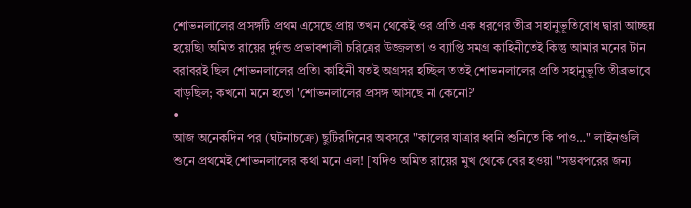শোভনলালের প্রসঙ্গটি প্রথম এসেছে প্রায় তখন থেকেই ওর প্রতি এক ধরণের তীব্র সহানুভূতিবোধ দ্বারা আচ্ছন্ন হয়েছি৷ অমিত রায়ের দুর্দন্ড প্রভাবশালী চরিত্রের উজ্জলতা ও ব্যাপ্তি সমগ্র কাহিনীতেই কিন্তু আমার মনের টান বরাবরই ছিল শোভনলালের প্রতি৷ কাহিনী যতই অগ্রসর হচ্ছিল ততই শোভনলালের প্রতি সহানুভূতি তীব্রভাবে বাড়ছিল; কখনো মনে হতো 'শোভনলালের প্রসঙ্গ আসছে না কেনো?'
•
আজ অনেকদিন পর (ঘটনাচক্রে) ছুটিরদিনের অবসরে "কালের যাত্রার ধ্বনি শুনিতে কি পাও…" লাইনগুলি শুনে প্রথমেই শোভনলালের কথা মনে এল! [যদিও অমিত রায়ের মুখ থেকে বের হওয়া "সম্ভবপরের জন্য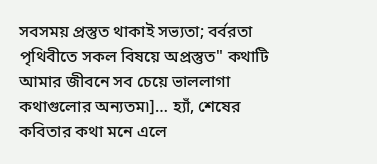সবসময় প্রস্তুত থাকাই সভ্যতা; বর্বরতা পৃথিবীতে সকল বিষয়ে অপ্রস্তুত" কথাটি আমার জীবনে সব চেয়ে ভাললাগা কথাগুলোর অন্যতম৷]… হ্যাঁ, শেষের কবিতার কথা মনে এলে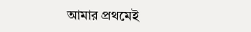আমার প্রথমেই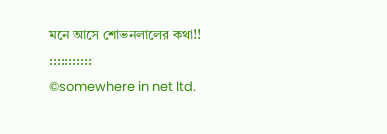মনে আসে শোভনলালের কথা!!
:::::::::::
©somewhere in net ltd.